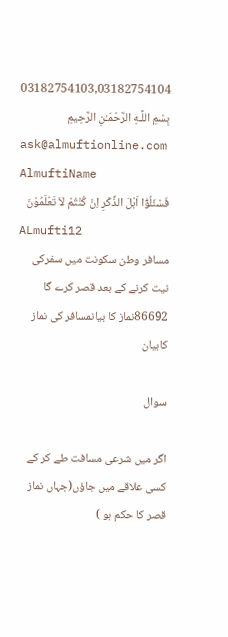03182754103,03182754104
بِسْمِ اللَّـهِ الرَّحْمَـٰنِ الرَّحِيمِ
ask@almuftionline.com
AlmuftiName
فَسْئَلُوْٓا اَہْلَ الذِّکْرِ اِنْ کُنْتُمْ لاَ تَعْلَمُوْنَ
ALmufti12
مسافر وطن سکونت میں سفرکی نیت کرنے کے بعد قصر کرے گا
86692نماز کا بیانمسافر کی نماز کابیان

سوال

اگر میں شرعی مسافت طے کر کے کسی علاقے میں جاؤں(جہاں نماز قصر کا حکم ہو )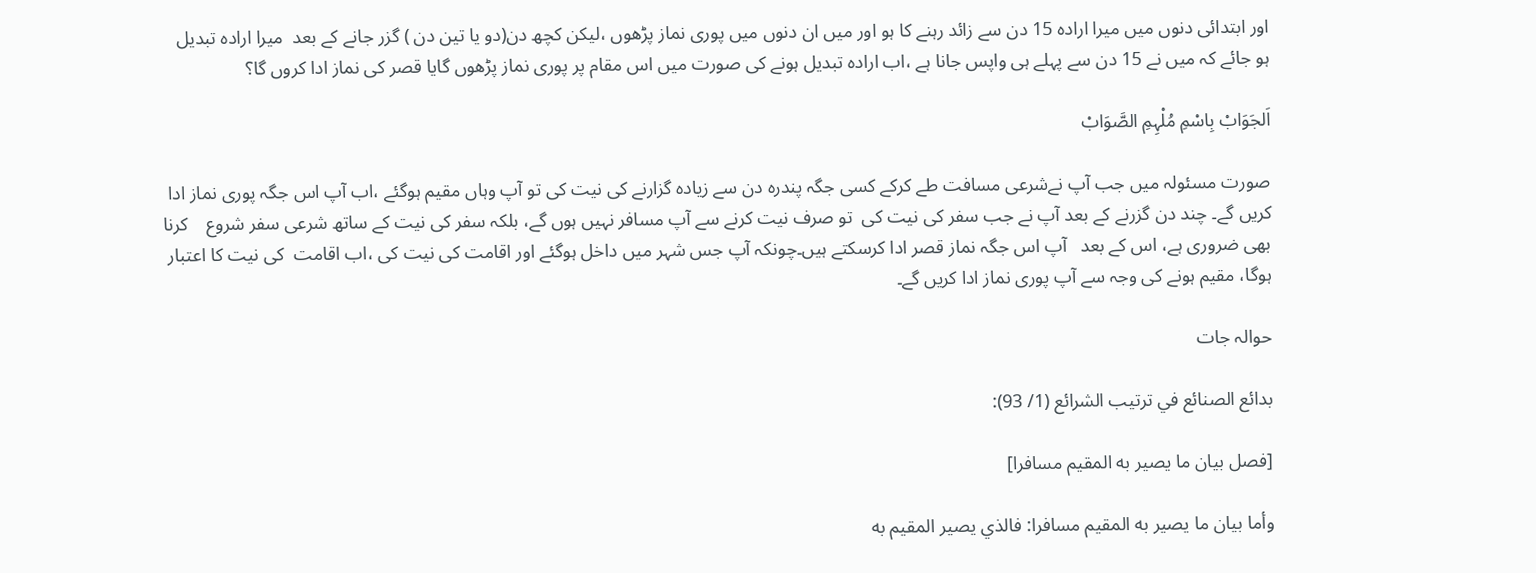اور ابتدائی دنوں میں میرا ارادہ 15 دن سے زائد رہنے کا ہو اور میں ان دنوں میں پوری نماز پڑھوں ،لیکن کچھ دن(دو یا تین دن ) گزر جانے کے بعد  میرا ارادہ تبدیل ہو جائے کہ میں نے 15 دن سے پہلے ہی واپس جانا ہے ،اب ارادہ تبدیل ہونے کی صورت میں اس مقام پر پوری نماز پڑھوں گایا قصر کی نماز ادا کروں گا؟

اَلجَوَابْ بِاسْمِ مُلْہِمِ الصَّوَابْ

صورت مسئولہ میں جب آپ نےشرعی مسافت طے کرکے کسی جگہ پندرہ دن سے زیادہ گزارنے کی نیت کی تو آپ وہاں مقیم ہوگئے ،اب آپ اس جگہ پوری نماز ادا کریں گے۔ چند دن گزرنے کے بعد آپ نے جب سفر کی نیت کی  تو صرف نیت کرنے سے آپ مسافر نہیں ہوں گے، بلکہ سفر کی نیت کے ساتھ شرعی سفر شروع    کرنا بھی ضروری ہے، اس کے بعد   آپ اس جگہ نماز قصر ادا کرسکتے ہیں۔چونکہ آپ جس شہر میں داخل ہوگئے اور اقامت کی نیت کی ،اب اقامت  کی نیت کا اعتبار ہوگا، مقیم ہونے کی وجہ سے آپ پوری نماز ادا کریں گے۔

حوالہ جات

بدائع الصنائع في ترتيب الشرائع (1/ 93):

[فصل بيان ما يصير به المقيم مسافرا]

وأما بيان ما يصير به المقيم مسافرا: فالذي يصير المقيم به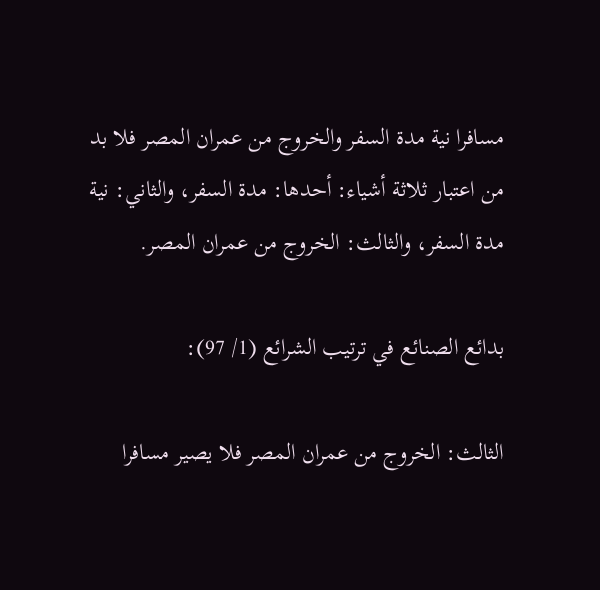مسافرا نية مدة السفر والخروج من عمران المصر فلا بد من اعتبار ثلاثة أشياء: أحدها: مدة السفر، والثاني: نية مدة السفر، والثالث: الخروج من عمران المصر.

بدائع الصنائع في ترتيب الشرائع (1/ 97):

الثالث: الخروج من عمران المصر فلا يصير مسافرا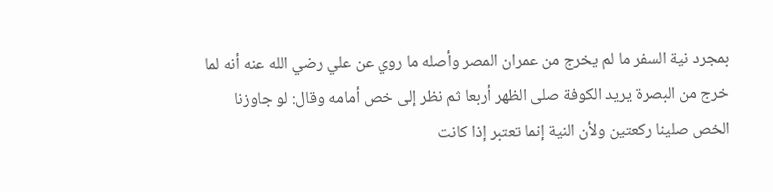بمجرد نية السفر ما لم يخرج من عمران المصر وأصله ما روي عن علي رضي الله عنه أنه لما خرج من البصرة يريد الكوفة صلى الظهر أربعا ثم نظر إلى خص أمامه وقال: لو جاوزنا الخص صلينا ركعتين ولأن النية إنما تعتبر إذا كانت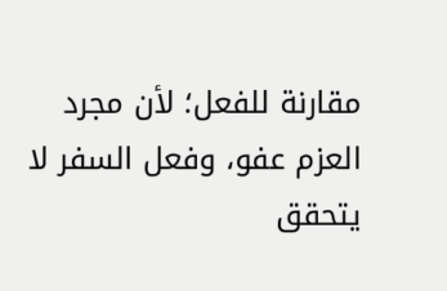مقارنة للفعل؛ لأن مجرد العزم عفو، وفعل السفر لا يتحقق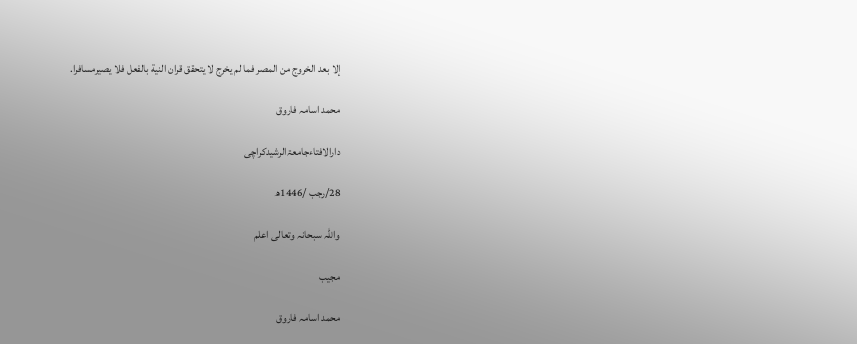إلا بعد الخروج من المصر فما لم يخرج لا يتحقق قران النية بالفعل فلا يصيرمسافرا.

محمد اسامہ فاروق

دارالافتاءجامعۃالرشیدکراچی

28/رجب /1446ھ

واللہ سبحانہ وتعالی اعلم

مجیب

محمد اسامہ فاروق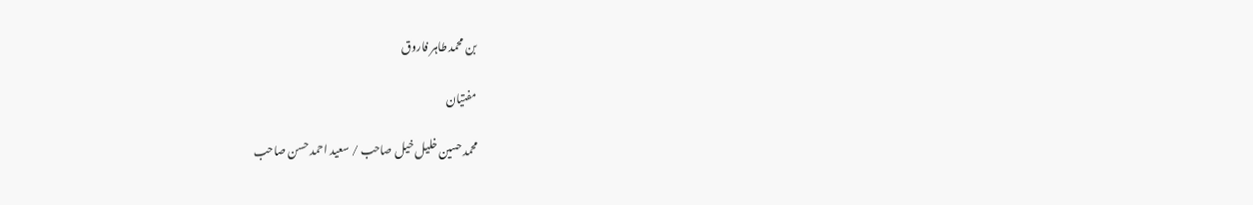بن محمد طاہر فاروق

مفتیان

محمد حسین خلیل خیل صاحب / سعید احمد حسن صاحب